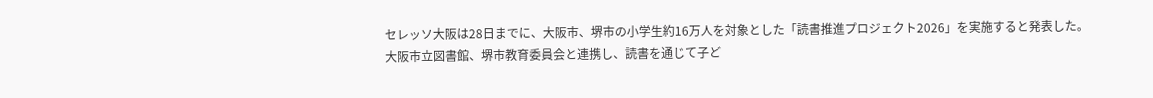セレッソ大阪は28日までに、大阪市、堺市の小学生約16万人を対象とした「読書推進プロジェクト2026」を実施すると発表した。
大阪市立図書館、堺市教育委員会と連携し、読書を通じて子ど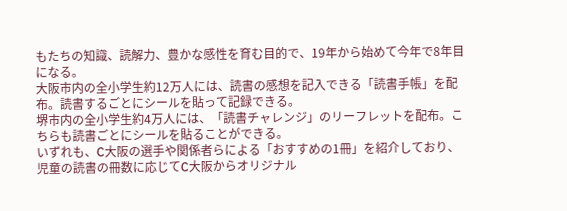もたちの知識、読解力、豊かな感性を育む目的で、19年から始めて今年で8年目になる。
大阪市内の全小学生約12万人には、読書の感想を記入できる「読書手帳」を配布。読書するごとにシールを貼って記録できる。
堺市内の全小学生約4万人には、「読書チャレンジ」のリーフレットを配布。こちらも読書ごとにシールを貼ることができる。
いずれも、C大阪の選手や関係者らによる「おすすめの1冊」を紹介しており、児童の読書の冊数に応じてC大阪からオリジナル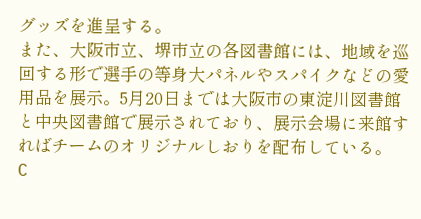グッズを進呈する。
また、大阪市立、堺市立の各図書館には、地域を巡回する形で選手の等身大パネルやスパイクなどの愛用品を展示。5月20日までは大阪市の東淀川図書館と中央図書館で展示されており、展示会場に来館すればチームのオリジナルしおりを配布している。
C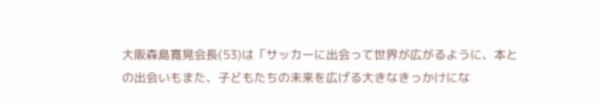大阪森島寛晃会長(53)は「サッカーに出会って世界が広がるように、本との出会いもまた、子どもたちの未来を広げる大きなきっかけにな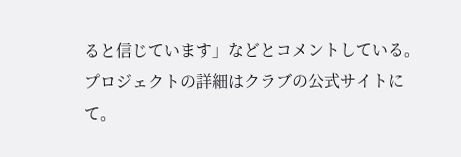ると信じています」などとコメントしている。
プロジェクトの詳細はクラブの公式サイトにて。